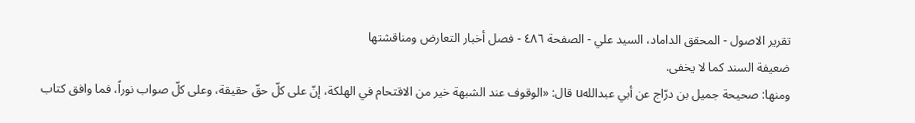تقریر الاصول - المحقق الداماد، السيد علي - الصفحة ٤٨٦ - فصل أخبار التعارض ومناقشتها
ضعيفة السند كما لا يخفى.
ومنها: صحيحة جميل بن درّاج عن أبي عبداللهu قال: «الوقوف عند الشبهة خير من الاقتحام في الهلكة، إنّ على كلّ حقّ حقيقة، وعلى كلّ صواب نوراً، فما وافق كتاب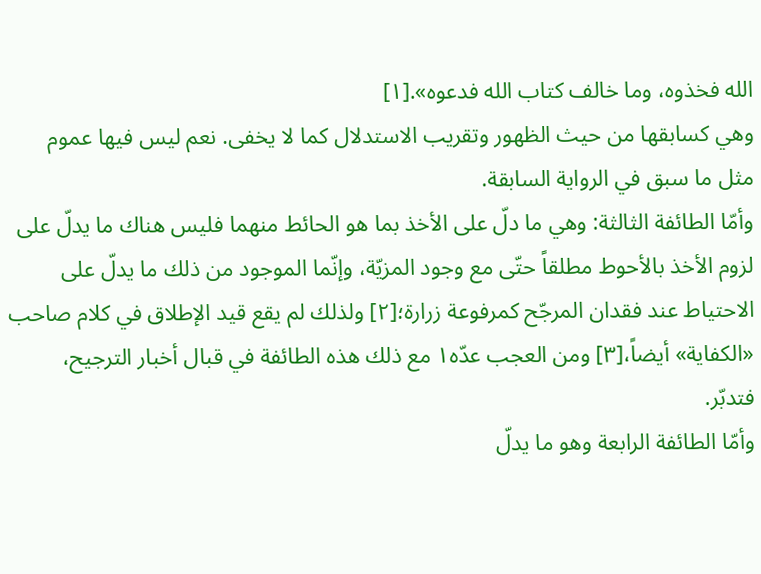الله فخذوه، وما خالف كتاب الله فدعوه».[١]
وهي كسابقها من حيث الظهور وتقريب الاستدلال كما لا يخفى. نعم ليس فيها عموم مثل ما سبق في الرواية السابقة.
وأمّا الطائفة الثالثة: وهي ما دلّ على الأخذ بما هو الحائط منهما فليس هناك ما يدلّ على لزوم الأخذ بالأحوط مطلقاً حتّى مع وجود المزيّة، وإنّما الموجود من ذلك ما يدلّ على الاحتياط عند فقدان المرجّح كمرفوعة زرارة؛[٢] ولذلك لم يقع قيد الإطلاق في كلام صاحب «الكفاية» أيضاً،[٣] ومن العجب عدّه١ مع ذلك هذه الطائفة في قبال أخبار الترجيح، فتدبّر.
وأمّا الطائفة الرابعة وهو ما يدلّ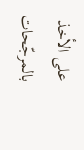على الأخذ بالمرجّحات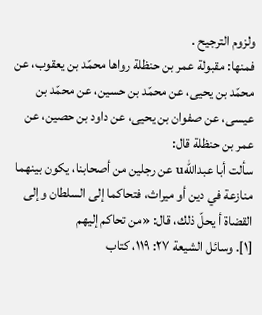ولزوم الترجيح .
فمنها: مقبولة عمر بن حنظلة رواها محمّد بن يعقوب، عن محمّد بن يحيى، عن محمّد بن حسين، عن محمّد بن عيسى، عن صفوان بن يحيى، عن داود بن حصين، عن عمر بن حنظلة قال:
سألت أبا عبداللهu عن رجلين من أصحابنا، يكون بينهما منازعة في دين أو ميراث، فتحاكما إلى السلطان وإلى القضاة أ يحلّ ذلك، قال: «من تحاكم إليهم
[١]. وسائل الشيعة ٢٧: ١١٩، كتاب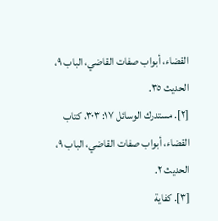القضاء، أبواب صفات القاضي، الباب ٩، الحديث ٣٥.
[٢]. مستدرك الوسائل ١٧: ٣٠٣، كتاب القضاء، أبواب صفات القاضي، الباب ٩، الحديث ٢.
[٣]. كفاية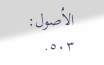الاُصول: ٥٠٣.